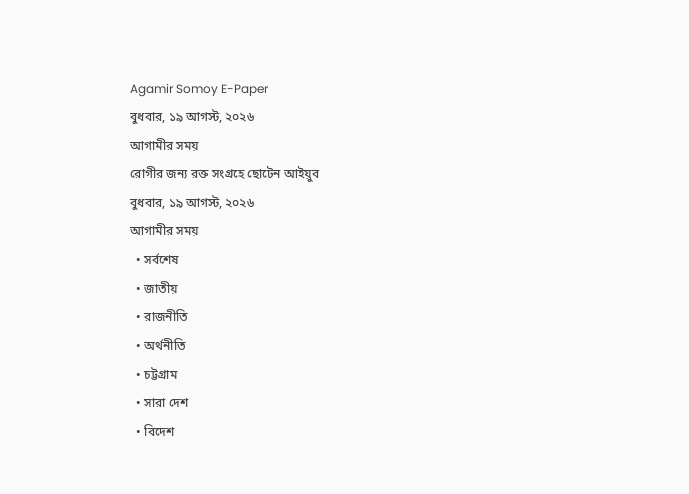Agamir Somoy E-Paper
বুধবার, ১৯ আগস্ট, ২০২৬
আগামীর সময়
রোগীর জন্য রক্ত সংগ্রহে ছোটেন আইয়ুব
বুধবার, ১৯ আগস্ট, ২০২৬
আগামীর সময়
  • সর্বশেষ
  • জাতীয়
  • রাজনীতি
  • অর্থনীতি
  • চট্টগ্রাম
  • সারা দেশ
  • বিদেশ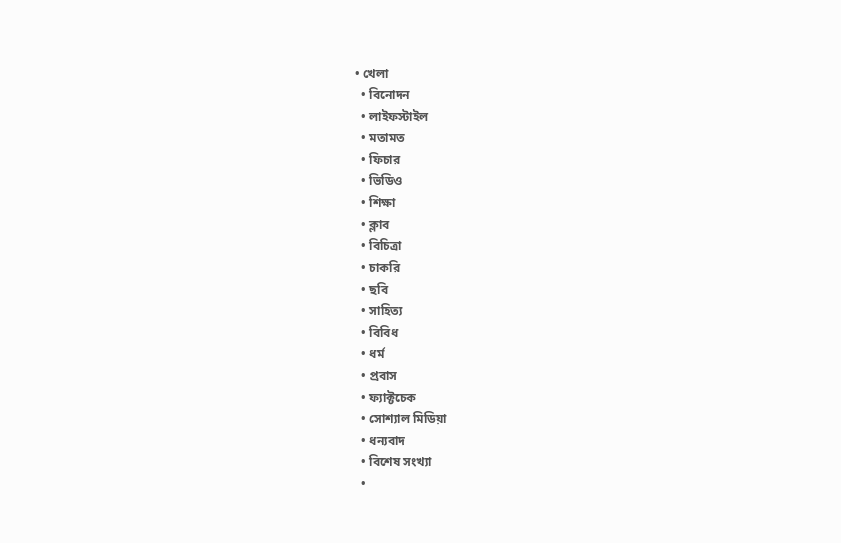• খেলা
  • বিনোদন
  • লাইফস্টাইল
  • মতামত
  • ফিচার
  • ভিডিও
  • শিক্ষা
  • ক্লাব
  • বিচিত্রা
  • চাকরি
  • ছবি
  • সাহিত্য
  • বিবিধ
  • ধর্ম
  • প্রবাস
  • ফ্যাক্টচেক
  • সোশ্যাল মিডিয়া
  • ধন্যবাদ
  • বিশেষ সংখ্যা
  •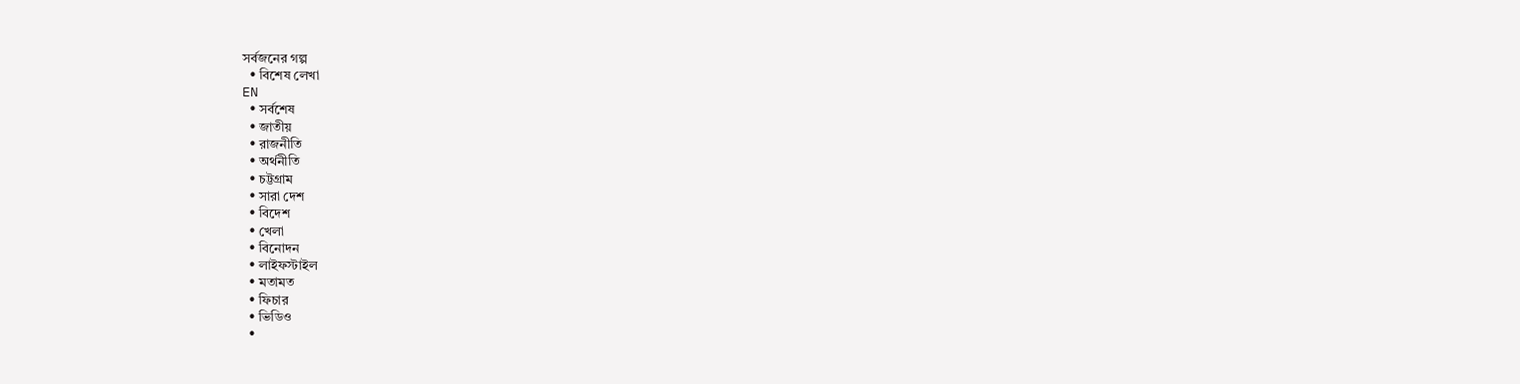সর্বজনের গল্প
  • বিশেষ লেখা
EN
  • সর্বশেষ
  • জাতীয়
  • রাজনীতি
  • অর্থনীতি
  • চট্টগ্রাম
  • সারা দেশ
  • বিদেশ
  • খেলা
  • বিনোদন
  • লাইফস্টাইল
  • মতামত
  • ফিচার
  • ভিডিও
  •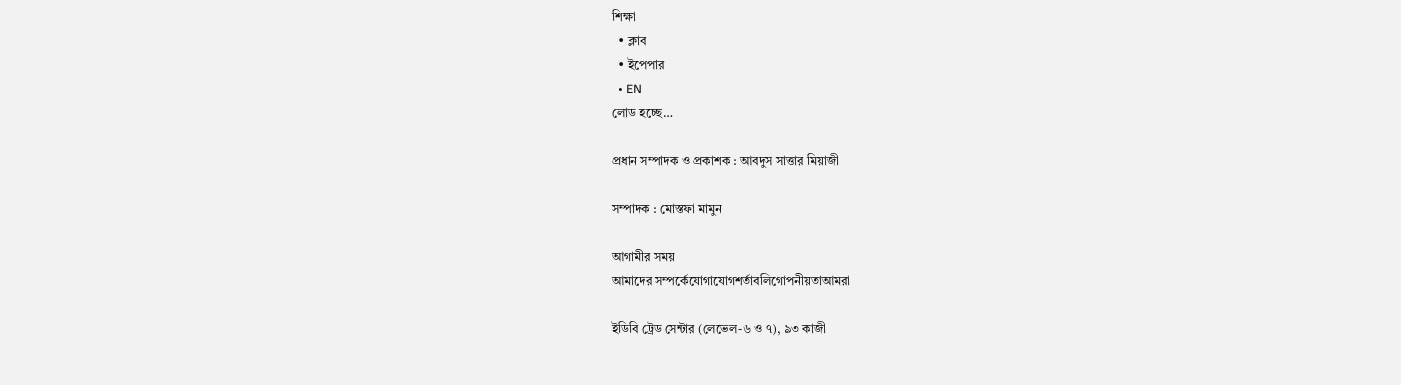শিক্ষা
  • ক্লাব
  • ইপেপার
  • EN
লোড হচ্ছে…

প্রধান সম্পাদক ও প্রকাশক : আবদুস সাত্তার মিয়াজী

সম্পাদক : মোস্তফা মামুন

আগামীর সময়
আমাদের সম্পর্কেযোগাযোগশর্তাবলিগোপনীয়তাআমরা

ইডিবি ট্রেড সেন্টার (লেভেল-৬ ও ৭), ৯৩ কাজী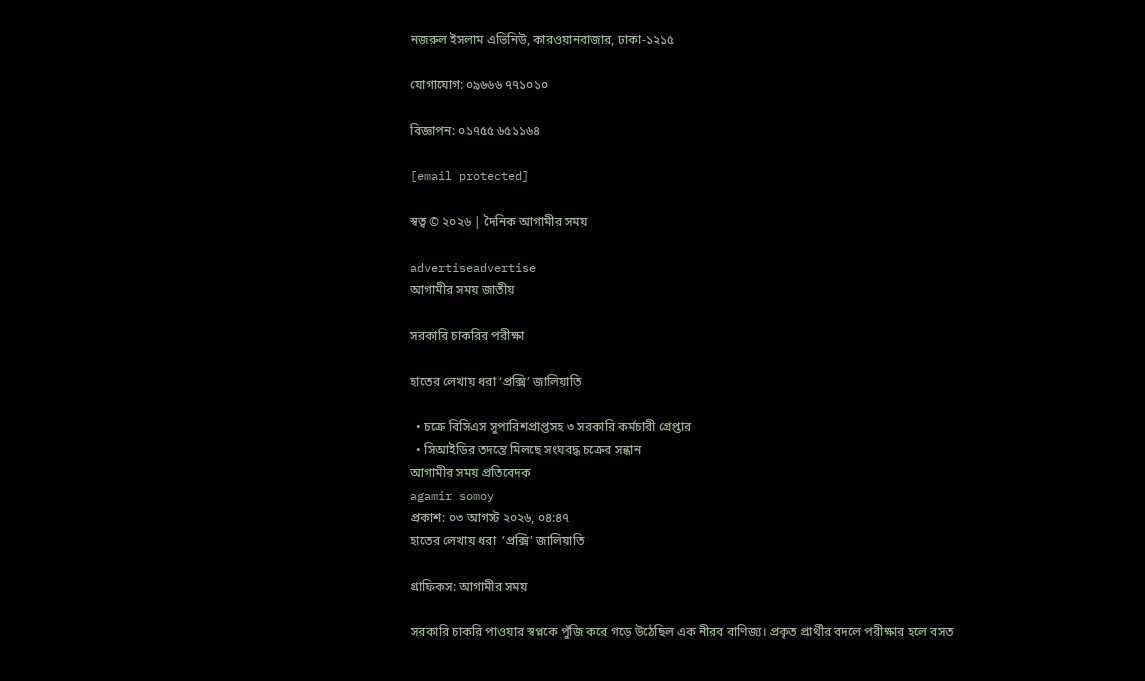নজরুল ইসলাম এভিনিউ, কারওয়ানবাজার, ঢাকা-১২১৫

যোগাযোগ: ০৯৬৬৬ ৭৭১০১০

বিজ্ঞাপন: ০১৭৫৫ ৬৫১১৬৪

[email protected]

স্বত্ব © ২০২৬ | দৈনিক আগামীর সময়

advertiseadvertise
আগামীর সময় জাতীয়

সরকারি চাকরির পরীক্ষা

হাতের লেখায় ধরা ‘প্রক্সি’ জালিয়াতি

  • চক্রে বিসিএস সুপারিশপ্রাপ্তসহ ৩ সরকারি কর্মচারী গ্রেপ্তার
  • সিআইডির তদন্তে মিলছে সংঘবদ্ধ চক্রের সন্ধান
আগামীর সময় প্রতিবেদক
agamir somoy
প্রকাশ: ০৩ আগস্ট ২০২৬, ০৪:৪৭
হাতের লেখায় ধরা  ‘প্রক্সি’ জালিয়াতি

গ্রাফিকস: আগামীর সময়

সরকারি চাকরি পাওয়ার স্বপ্নকে পুঁজি করে গড়ে উঠেছিল এক নীরব বাণিজ্য। প্রকৃত প্রার্থীর বদলে পরীক্ষার হলে বসত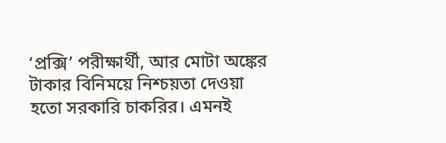‘প্রক্সি’ পরীক্ষার্থী, আর মোটা অঙ্কের টাকার বিনিময়ে নিশ্চয়তা দেওয়া হতো সরকারি চাকরির। এমনই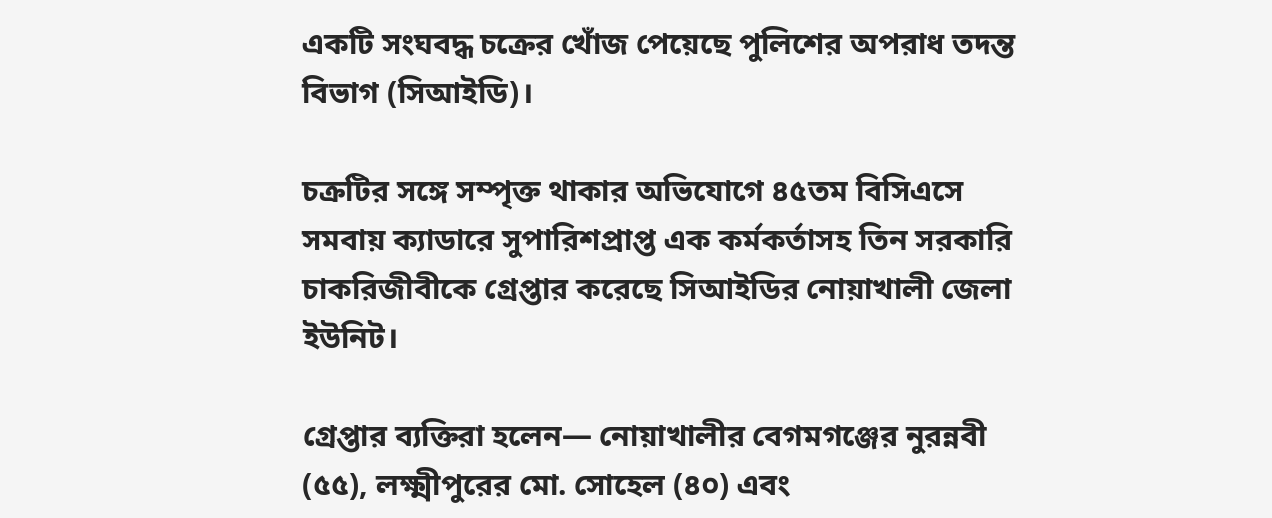একটি সংঘবদ্ধ চক্রের খোঁজ পেয়েছে পুলিশের অপরাধ তদন্ত বিভাগ (সিআইডি)।

চক্রটির সঙ্গে সম্পৃক্ত থাকার অভিযোগে ৪৫তম বিসিএসে সমবায় ক্যাডারে সুপারিশপ্রাপ্ত এক কর্মকর্তাসহ তিন সরকারি চাকরিজীবীকে গ্রেপ্তার করেছে সিআইডির নোয়াখালী জেলা ইউনিট।

গ্রেপ্তার ব্যক্তিরা হলেন— নোয়াখালীর বেগমগঞ্জের নুরন্নবী (৫৫), লক্ষ্মীপুরের মো. সোহেল (৪০) এবং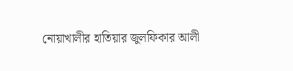নোয়াখালীর হাতিয়ার জুলফিকার আলী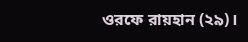ওরফে রায়হান (২৯)।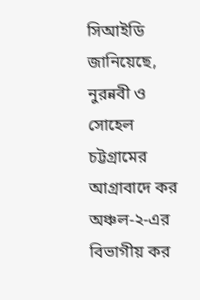সিআইডি জানিয়েছে, নুরন্নবী ও সোহেল চট্টগ্রামের আগ্রাবাদে কর অঞ্চল-২-এর বিভাগীয় কর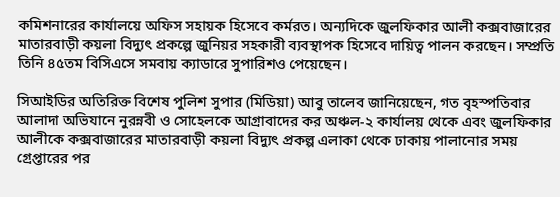কমিশনারের কার্যালয়ে অফিস সহায়ক হিসেবে কর্মরত। অন্যদিকে জুলফিকার আলী কক্সবাজারের মাতারবাড়ী কয়লা বিদ্যুৎ প্রকল্পে জুনিয়র সহকারী ব্যবস্থাপক হিসেবে দায়িত্ব পালন করছেন। সম্প্রতি তিনি ৪৫তম বিসিএসে সমবায় ক্যাডারে সুপারিশও পেয়েছেন।

সিআইডির অতিরিক্ত বিশেষ পুলিশ সুপার (মিডিয়া) আবু তালেব জানিয়েছেন, গত বৃহস্পতিবার আলাদা অভিযানে নুরন্নবী ও সোহেলকে আগ্রাবাদের কর অঞ্চল-২ কার্যালয় থেকে এবং জুলফিকার আলীকে কক্সবাজারের মাতারবাড়ী কয়লা বিদ্যুৎ প্রকল্প এলাকা থেকে ঢাকায় পালানোর সময় গ্রেপ্তারের পর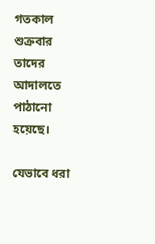গতকাল শুক্রবার তাদের আদালতে পাঠানো হয়েছে।

যেভাবে ধরা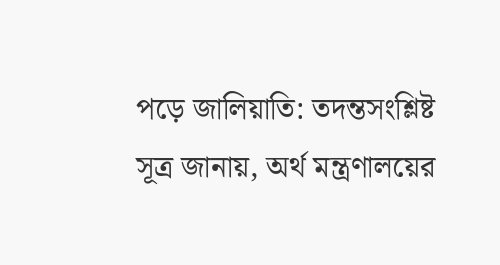পড়ে জালিয়াতি: তদন্তসংশ্লিষ্ট সূত্র জানায়, অর্থ মন্ত্রণালয়ের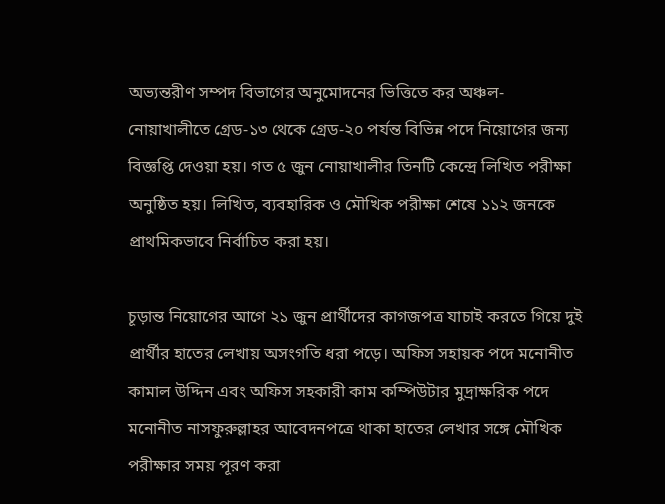অভ্যন্তরীণ সম্পদ বিভাগের অনুমোদনের ভিত্তিতে কর অঞ্চল-নোয়াখালীতে গ্রেড-১৩ থেকে গ্রেড-২০ পর্যন্ত বিভিন্ন পদে নিয়োগের জন্য বিজ্ঞপ্তি দেওয়া হয়। গত ৫ জুন নোয়াখালীর তিনটি কেন্দ্রে লিখিত পরীক্ষা অনুষ্ঠিত হয়। লিখিত, ব্যবহারিক ও মৌখিক পরীক্ষা শেষে ১১২ জনকে প্রাথমিকভাবে নির্বাচিত করা হয়।

চূড়ান্ত নিয়োগের আগে ২১ জুন প্রার্থীদের কাগজপত্র যাচাই করতে গিয়ে দুই প্রার্থীর হাতের লেখায় অসংগতি ধরা পড়ে। অফিস সহায়ক পদে মনোনীত কামাল উদ্দিন এবং অফিস সহকারী কাম কম্পিউটার মুদ্রাক্ষরিক পদে মনোনীত নাসফুরুল্লাহর আবেদনপত্রে থাকা হাতের লেখার সঙ্গে মৌখিক পরীক্ষার সময় পূরণ করা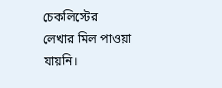চেকলিস্টের লেখার মিল পাওয়া যায়নি।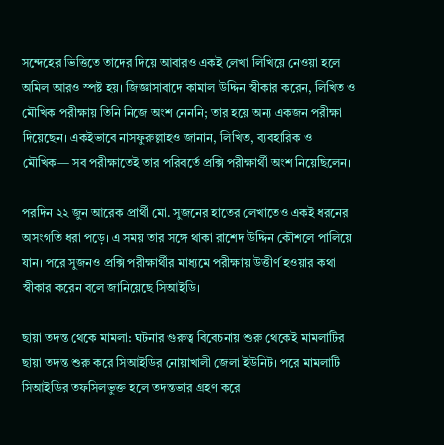সন্দেহের ভিত্তিতে তাদের দিয়ে আবারও একই লেখা লিখিয়ে নেওয়া হলে অমিল আরও স্পষ্ট হয়। জিজ্ঞাসাবাদে কামাল উদ্দিন স্বীকার করেন, লিখিত ও মৌখিক পরীক্ষায় তিনি নিজে অংশ নেননি; তার হয়ে অন্য একজন পরীক্ষা দিয়েছেন। একইভাবে নাসফুরুল্লাহও জানান, লিখিত, ব্যবহারিক ও মৌখিক— সব পরীক্ষাতেই তার পরিবর্তে প্রক্সি পরীক্ষার্থী অংশ নিয়েছিলেন।

পরদিন ২২ জুন আরেক প্রার্থী মো. সুজনের হাতের লেখাতেও একই ধরনের অসংগতি ধরা পড়ে। এ সময় তার সঙ্গে থাকা রাশেদ উদ্দিন কৌশলে পালিয়ে যান। পরে সুজনও প্রক্সি পরীক্ষার্থীর মাধ্যমে পরীক্ষায় উত্তীর্ণ হওয়ার কথা স্বীকার করেন বলে জানিয়েছে সিআইডি।

ছায়া তদন্ত থেকে মামলা: ঘটনার গুরুত্ব বিবেচনায় শুরু থেকেই মামলাটির ছায়া তদন্ত শুরু করে সিআইডির নোয়াখালী জেলা ইউনিট। পরে মামলাটি সিআইডির তফসিলভুক্ত হলে তদন্তভার গ্রহণ করে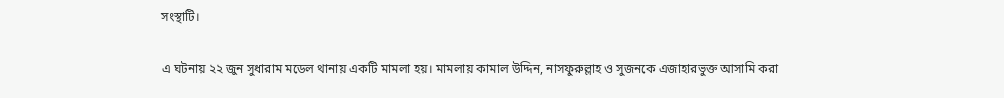সংস্থাটি।

এ ঘটনায় ২২ জুন সুধারাম মডেল থানায় একটি মামলা হয়। মামলায় কামাল উদ্দিন, নাসফুরুল্লাহ ও সুজনকে এজাহারভুক্ত আসামি করা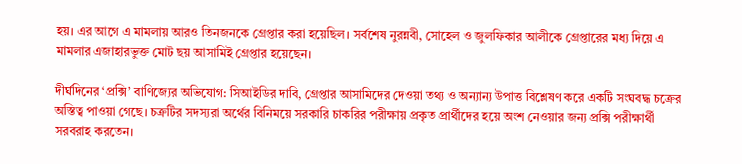হয়। এর আগে এ মামলায় আরও তিনজনকে গ্রেপ্তার করা হয়েছিল। সর্বশেষ নুরন্নবী, সোহেল ও জুলফিকার আলীকে গ্রেপ্তারের মধ্য দিয়ে এ মামলার এজাহারভুক্ত মোট ছয় আসামিই গ্রেপ্তার হয়েছেন।

দীর্ঘদিনের ‘প্রক্সি’ বাণিজ্যের অভিযোগ: সিআইডির দাবি, গ্রেপ্তার আসামিদের দেওয়া তথ্য ও অন্যান্য উপাত্ত বিশ্লেষণ করে একটি সংঘবদ্ধ চক্রের অস্তিত্ব পাওয়া গেছে। চক্রটির সদস্যরা অর্থের বিনিময়ে সরকারি চাকরির পরীক্ষায় প্রকৃত প্রার্থীদের হয়ে অংশ নেওয়ার জন্য প্রক্সি পরীক্ষার্থী সরবরাহ করতেন।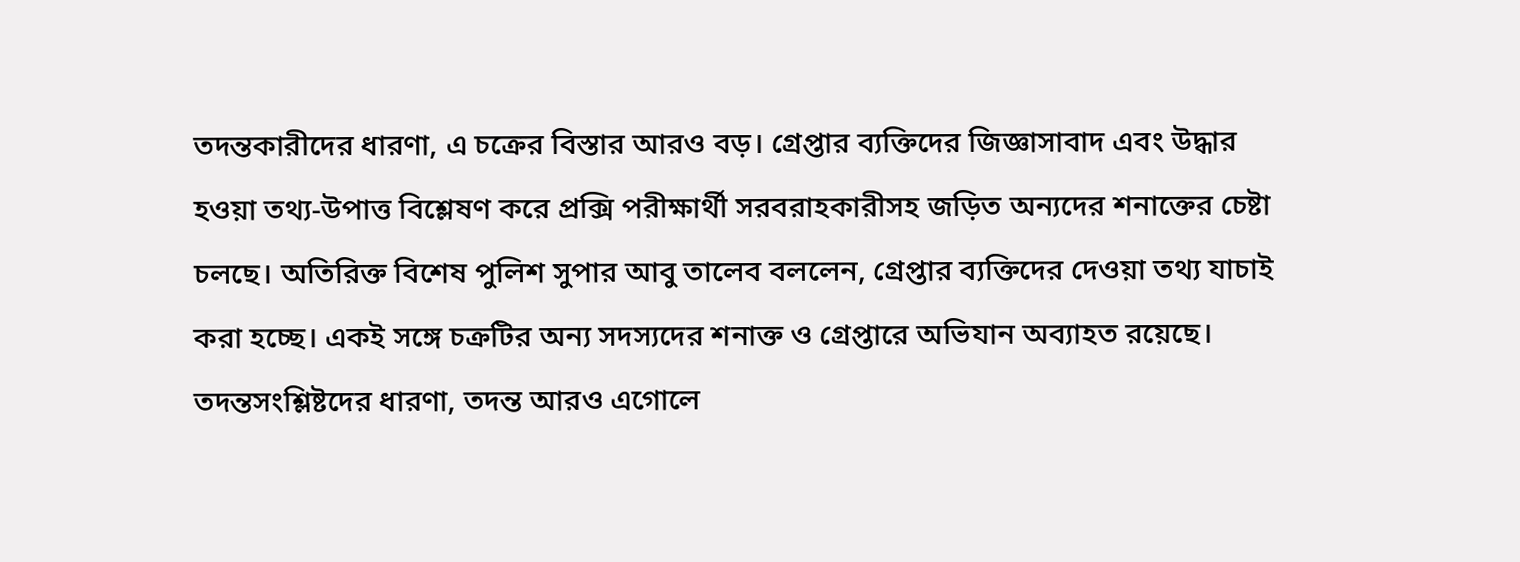তদন্তকারীদের ধারণা, এ চক্রের বিস্তার আরও বড়। গ্রেপ্তার ব্যক্তিদের জিজ্ঞাসাবাদ এবং উদ্ধার হওয়া তথ্য-উপাত্ত বিশ্লেষণ করে প্রক্সি পরীক্ষার্থী সরবরাহকারীসহ জড়িত অন্যদের শনাক্তের চেষ্টা চলছে। অতিরিক্ত বিশেষ পুলিশ সুপার আবু তালেব বললেন, গ্রেপ্তার ব্যক্তিদের দেওয়া তথ্য যাচাই করা হচ্ছে। একই সঙ্গে চক্রটির অন্য সদস্যদের শনাক্ত ও গ্রেপ্তারে অভিযান অব্যাহত রয়েছে। তদন্তসংশ্লিষ্টদের ধারণা, তদন্ত আরও এগোলে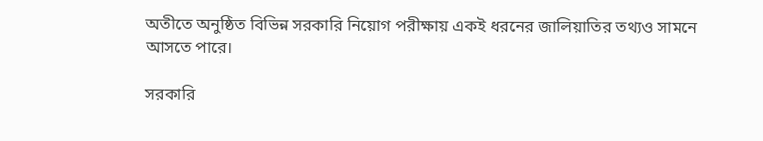অতীতে অনুষ্ঠিত বিভিন্ন সরকারি নিয়োগ পরীক্ষায় একই ধরনের জালিয়াতির তথ্যও সামনে আসতে পারে।

সরকারি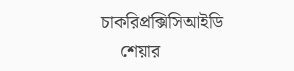চাকরিপ্রক্সিসিআইডি
    শেয়ার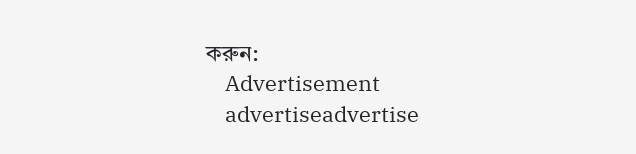করুন:
    Advertisement
    advertiseadvertise